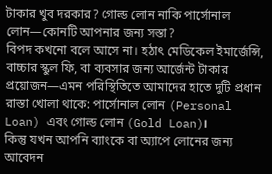টাকার খুব দরকার? গোল্ড লোন নাকি পার্সোনাল লোন—কোনটি আপনার জন্য সস্তা?
বিপদ কখনো বলে আসে না। হঠাৎ মেডিকেল ইমার্জেন্সি, বাচ্চার স্কুল ফি, বা ব্যবসার জন্য আর্জেন্ট টাকার প্রয়োজন—এমন পরিস্থিতিতে আমাদের হাতে দুটি প্রধান রাস্তা খোলা থাকে: পার্সোনাল লোন (Personal Loan) এবং গোল্ড লোন (Gold Loan)।
কিন্তু যখন আপনি ব্যাংকে বা অ্যাপে লোনের জন্য আবেদন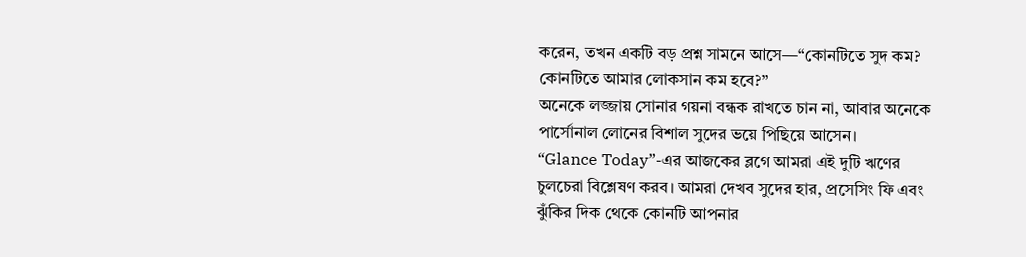করেন, তখন একটি বড় প্রশ্ন সামনে আসে—“কোনটিতে সুদ কম? কোনটিতে আমার লোকসান কম হবে?”
অনেকে লজ্জায় সোনার গয়না বন্ধক রাখতে চান না, আবার অনেকে পার্সোনাল লোনের বিশাল সুদের ভয়ে পিছিয়ে আসেন।
“Glance Today”-এর আজকের ব্লগে আমরা এই দুটি ঋণের চুলচেরা বিশ্লেষণ করব। আমরা দেখব সুদের হার, প্রসেসিং ফি এবং ঝুঁকির দিক থেকে কোনটি আপনার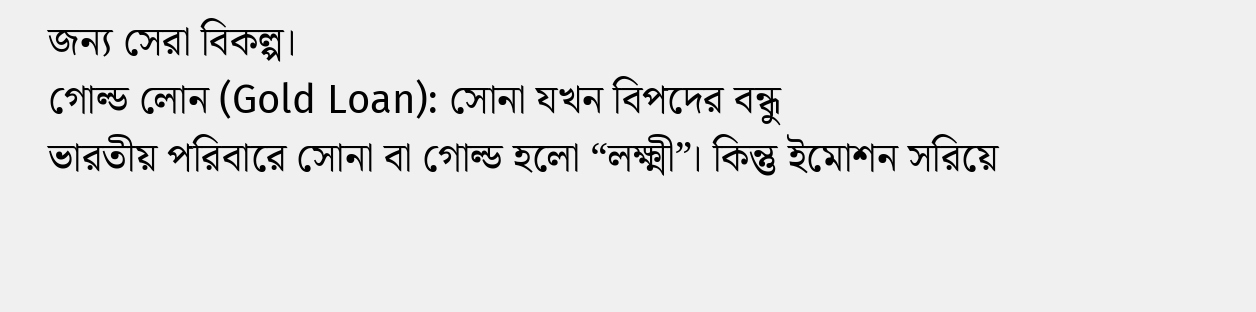জন্য সেরা বিকল্প।
গোল্ড লোন (Gold Loan): সোনা যখন বিপদের বন্ধু
ভারতীয় পরিবারে সোনা বা গোল্ড হলো “লক্ষ্মী”। কিন্তু ইমোশন সরিয়ে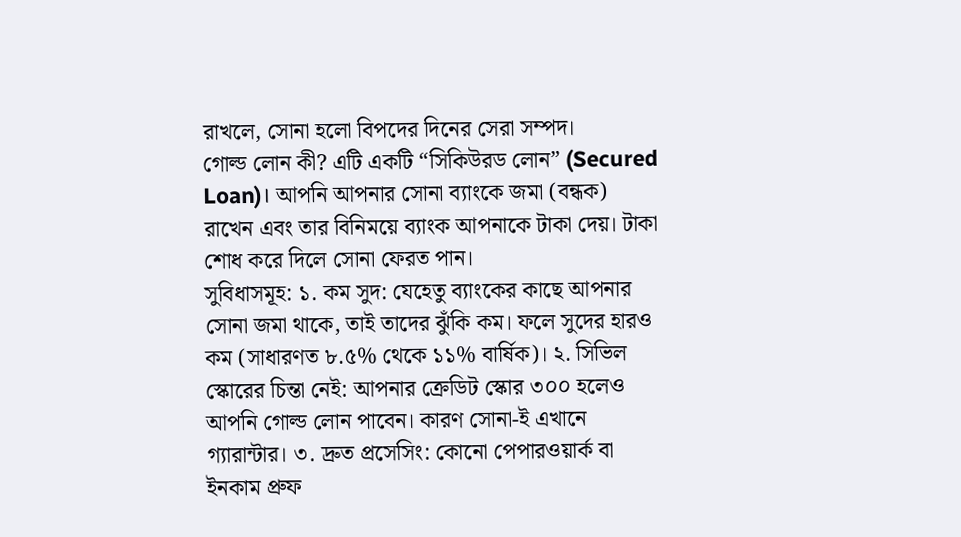রাখলে, সোনা হলো বিপদের দিনের সেরা সম্পদ।
গোল্ড লোন কী? এটি একটি “সিকিউরড লোন” (Secured Loan)। আপনি আপনার সোনা ব্যাংকে জমা (বন্ধক) রাখেন এবং তার বিনিময়ে ব্যাংক আপনাকে টাকা দেয়। টাকা শোধ করে দিলে সোনা ফেরত পান।
সুবিধাসমূহ: ১. কম সুদ: যেহেতু ব্যাংকের কাছে আপনার সোনা জমা থাকে, তাই তাদের ঝুঁকি কম। ফলে সুদের হারও কম (সাধারণত ৮.৫% থেকে ১১% বার্ষিক)। ২. সিভিল স্কোরের চিন্তা নেই: আপনার ক্রেডিট স্কোর ৩০০ হলেও আপনি গোল্ড লোন পাবেন। কারণ সোনা-ই এখানে গ্যারান্টার। ৩. দ্রুত প্রসেসিং: কোনো পেপারওয়ার্ক বা ইনকাম প্রুফ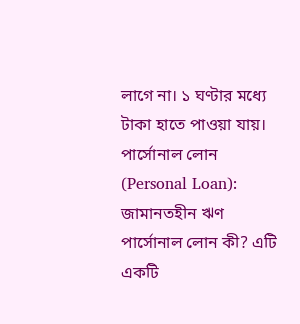লাগে না। ১ ঘণ্টার মধ্যে টাকা হাতে পাওয়া যায়।
পার্সোনাল লোন (Personal Loan): জামানতহীন ঋণ
পার্সোনাল লোন কী? এটি একটি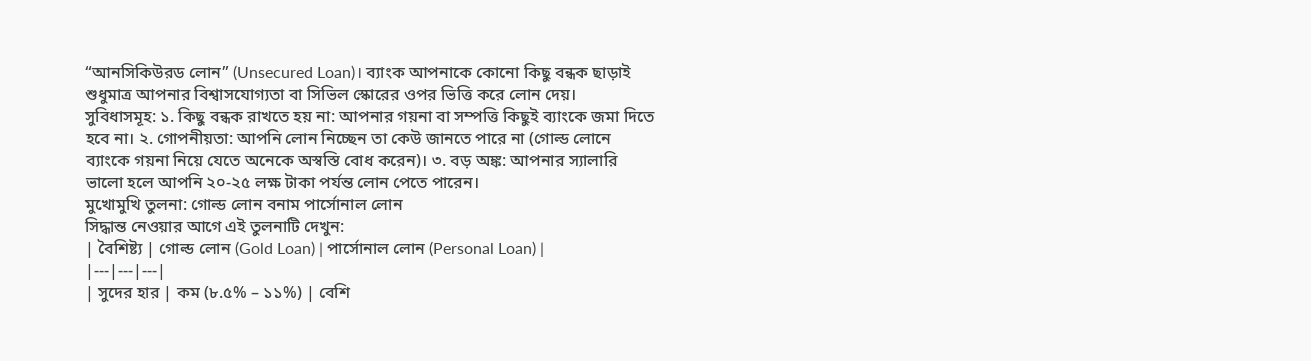“আনসিকিউরড লোন” (Unsecured Loan)। ব্যাংক আপনাকে কোনো কিছু বন্ধক ছাড়াই শুধুমাত্র আপনার বিশ্বাসযোগ্যতা বা সিভিল স্কোরের ওপর ভিত্তি করে লোন দেয়।
সুবিধাসমূহ: ১. কিছু বন্ধক রাখতে হয় না: আপনার গয়না বা সম্পত্তি কিছুই ব্যাংকে জমা দিতে হবে না। ২. গোপনীয়তা: আপনি লোন নিচ্ছেন তা কেউ জানতে পারে না (গোল্ড লোনে ব্যাংকে গয়না নিয়ে যেতে অনেকে অস্বস্তি বোধ করেন)। ৩. বড় অঙ্ক: আপনার স্যালারি ভালো হলে আপনি ২০-২৫ লক্ষ টাকা পর্যন্ত লোন পেতে পারেন।
মুখোমুখি তুলনা: গোল্ড লোন বনাম পার্সোনাল লোন
সিদ্ধান্ত নেওয়ার আগে এই তুলনাটি দেখুন:
| বৈশিষ্ট্য | গোল্ড লোন (Gold Loan) | পার্সোনাল লোন (Personal Loan) |
|---|---|---|
| সুদের হার | কম (৮.৫% – ১১%) | বেশি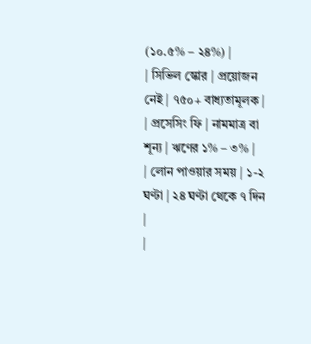(১০.৫% – ২৪%) |
| সিভিল স্কোর | প্রয়োজন নেই | ৭৫০+ বাধ্যতামূলক |
| প্রসেসিং ফি | নামমাত্র বা শূন্য | ঋণের ১% – ৩% |
| লোন পাওয়ার সময় | ১-২ ঘণ্টা | ২৪ ঘণ্টা থেকে ৭ দিন |
|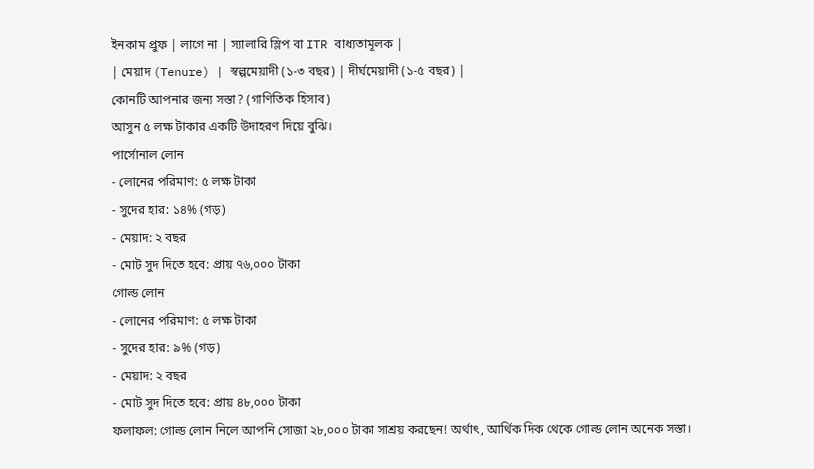ইনকাম প্রুফ | লাগে না | স্যালারি স্লিপ বা ITR বাধ্যতামূলক |
| মেয়াদ (Tenure) | স্বল্পমেয়াদী (১-৩ বছর) | দীর্ঘমেয়াদী (১-৫ বছর) |
কোনটি আপনার জন্য সস্তা? (গাণিতিক হিসাব)
আসুন ৫ লক্ষ টাকার একটি উদাহরণ দিয়ে বুঝি।
পার্সোনাল লোন
- লোনের পরিমাণ: ৫ লক্ষ টাকা
- সুদের হার: ১৪% (গড়)
- মেয়াদ: ২ বছর
- মোট সুদ দিতে হবে: প্রায় ৭৬,০০০ টাকা
গোল্ড লোন
- লোনের পরিমাণ: ৫ লক্ষ টাকা
- সুদের হার: ৯% (গড়)
- মেয়াদ: ২ বছর
- মোট সুদ দিতে হবে: প্রায় ৪৮,০০০ টাকা
ফলাফল: গোল্ড লোন নিলে আপনি সোজা ২৮,০০০ টাকা সাশ্রয় করছেন! অর্থাৎ, আর্থিক দিক থেকে গোল্ড লোন অনেক সস্তা।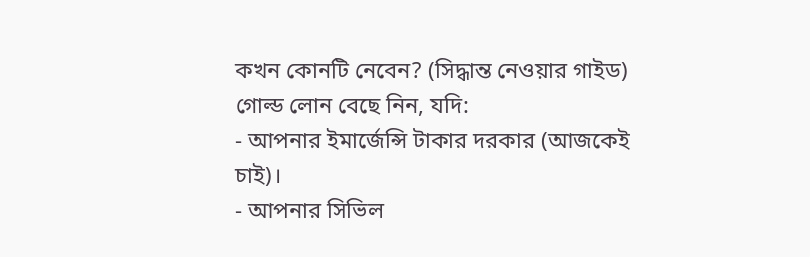কখন কোনটি নেবেন? (সিদ্ধান্ত নেওয়ার গাইড)
গোল্ড লোন বেছে নিন, যদি:
- আপনার ইমার্জেন্সি টাকার দরকার (আজকেই চাই)।
- আপনার সিভিল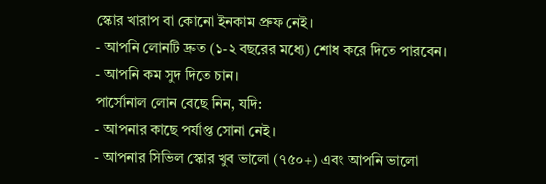স্কোর খারাপ বা কোনো ইনকাম প্রুফ নেই।
- আপনি লোনটি দ্রুত (১-২ বছরের মধ্যে) শোধ করে দিতে পারবেন।
- আপনি কম সুদ দিতে চান।
পার্সোনাল লোন বেছে নিন, যদি:
- আপনার কাছে পর্যাপ্ত সোনা নেই।
- আপনার সিভিল স্কোর খুব ভালো (৭৫০+) এবং আপনি ভালো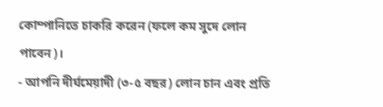কোম্পানিতে চাকরি করেন (ফলে কম সুদে লোন পাবেন)।
- আপনি দীর্ঘমেয়াদী (৩-৫ বছর) লোন চান এবং প্রতি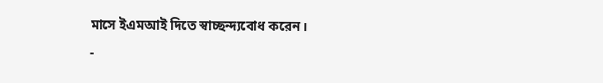মাসে ইএমআই দিতে স্বাচ্ছন্দ্যবোধ করেন।
-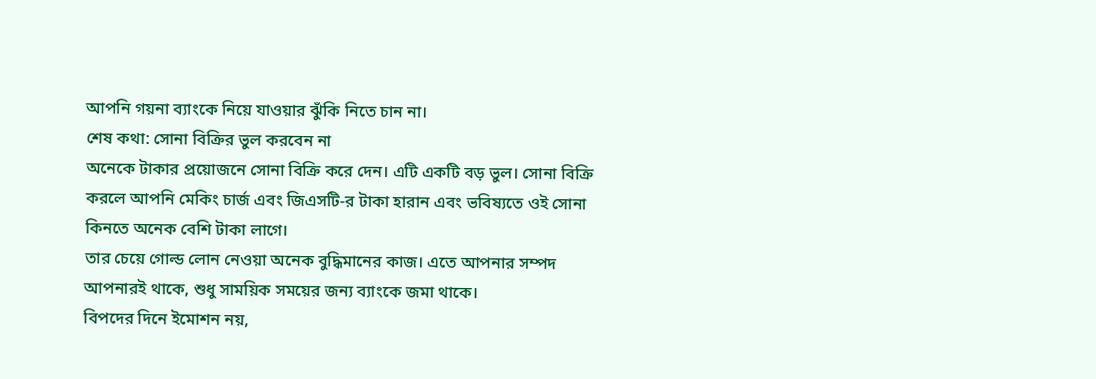আপনি গয়না ব্যাংকে নিয়ে যাওয়ার ঝুঁকি নিতে চান না।
শেষ কথা: সোনা বিক্রির ভুল করবেন না
অনেকে টাকার প্রয়োজনে সোনা বিক্রি করে দেন। এটি একটি বড় ভুল। সোনা বিক্রি করলে আপনি মেকিং চার্জ এবং জিএসটি-র টাকা হারান এবং ভবিষ্যতে ওই সোনা কিনতে অনেক বেশি টাকা লাগে।
তার চেয়ে গোল্ড লোন নেওয়া অনেক বুদ্ধিমানের কাজ। এতে আপনার সম্পদ আপনারই থাকে, শুধু সাময়িক সময়ের জন্য ব্যাংকে জমা থাকে।
বিপদের দিনে ইমোশন নয়,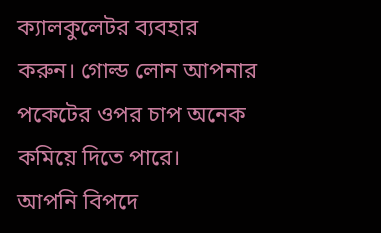ক্যালকুলেটর ব্যবহার করুন। গোল্ড লোন আপনার পকেটের ওপর চাপ অনেক কমিয়ে দিতে পারে।
আপনি বিপদে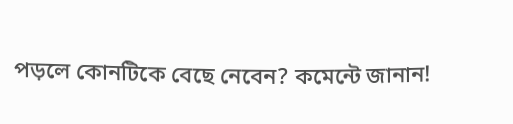পড়লে কোনটিকে বেছে নেবেন? কমেন্টে জানান!